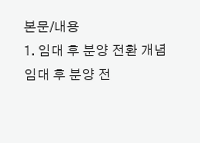본문/내용
1. 임대 후 분양 전환 개념
임대 후 분양 전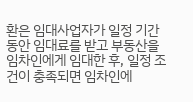환은 임대사업자가 일정 기간 동안 임대료를 받고 부동산을 임차인에게 임대한 후, 일정 조건이 충족되면 임차인에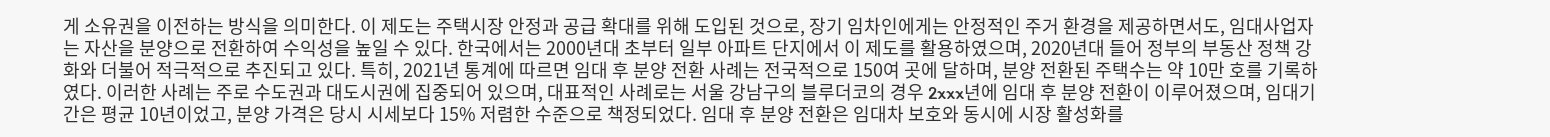게 소유권을 이전하는 방식을 의미한다. 이 제도는 주택시장 안정과 공급 확대를 위해 도입된 것으로, 장기 임차인에게는 안정적인 주거 환경을 제공하면서도, 임대사업자는 자산을 분양으로 전환하여 수익성을 높일 수 있다. 한국에서는 2000년대 초부터 일부 아파트 단지에서 이 제도를 활용하였으며, 2020년대 들어 정부의 부동산 정책 강화와 더불어 적극적으로 추진되고 있다. 특히, 2021년 통계에 따르면 임대 후 분양 전환 사례는 전국적으로 150여 곳에 달하며, 분양 전환된 주택수는 약 10만 호를 기록하였다. 이러한 사례는 주로 수도권과 대도시권에 집중되어 있으며, 대표적인 사례로는 서울 강남구의 블루더코의 경우 2xxx년에 임대 후 분양 전환이 이루어졌으며, 임대기간은 평균 10년이었고, 분양 가격은 당시 시세보다 15% 저렴한 수준으로 책정되었다. 임대 후 분양 전환은 임대차 보호와 동시에 시장 활성화를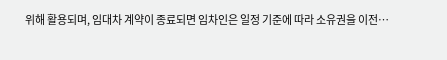위해 활용되며, 임대차 계약이 종료되면 임차인은 일정 기준에 따라 소유권을 이전…